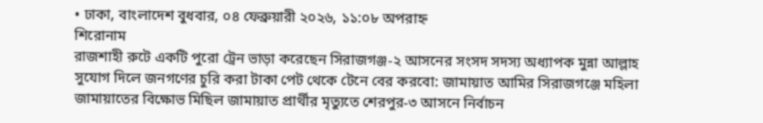• ঢাকা, বাংলাদেশ বুধবার, ০৪ ফেব্রুয়ারী ২০২৬, ১১:০৮ অপরাহ্ন
শিরোনাম
রাজশাহী রুটে একটি পুরো ট্রেন ভাড়া করেছেন সিরাজগঞ্জ-২ আসনের সংসদ সদস্য অধ্যাপক মুন্না আল্লাহ সুযোগ দিলে জনগণের চুরি করা টাকা পেট থেকে টেনে বের করবো: জামায়াত আমির সিরাজগঞ্জে মহিলা জামায়াতের বিক্ষোভ মিছিল জামায়াত প্রার্থীর মৃত্যুতে শেরপুর-৩ আসনে নির্বাচন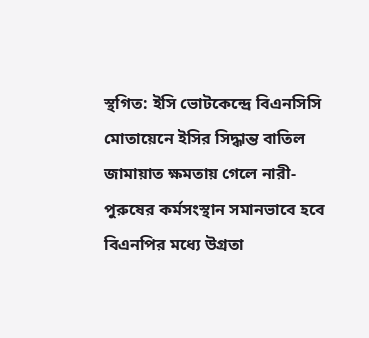স্থগিত: ইসি ভোটকেন্দ্রে বিএনসিসি মোতায়েনে ইসির সিদ্ধান্ত বাতিল জামায়াত ক্ষমতায় গেলে নারী-পুরুষের কর্মসংস্থান সমানভাবে হবে বিএনপির মধ্যে উগ্রতা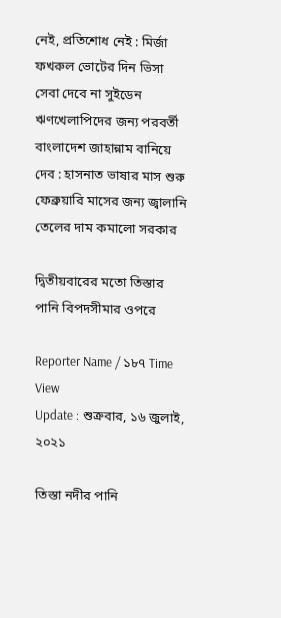নেই, প্রতিশোধ নেই : মির্জা ফখরুল ভোটের দিন ভিসা সেবা দেবে না সুইডেন ঋণখেলাপিদের জন্য পরবর্তী বাংলাদেশ জাহান্নাম বানিয়ে দেব : হাসনাত ভাষার মাস শুরু ফেব্রুয়ারি মাসের জন্য জ্বালানি তেলের দাম কমালো সরকার

দ্বিতীয়বারের মতো তিস্তার পানি বিপদসীমার ওপরে

Reporter Name / ১৮৭ Time View
Update : শুক্রবার, ১৬ জুলাই, ২০২১

তিস্তা নদীর পানি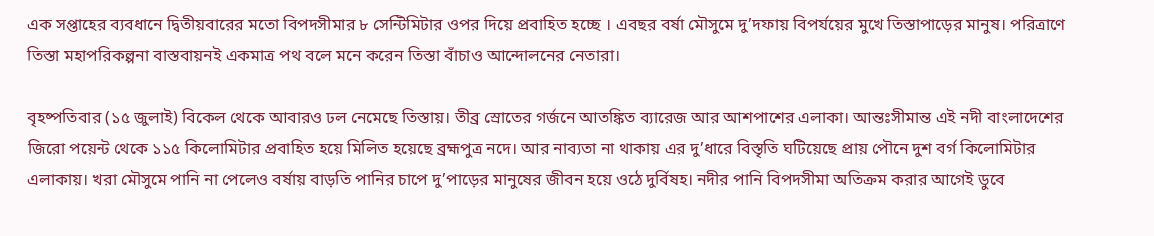এক সপ্তাহের ব্যবধানে দ্বিতীয়বারের মতো বিপদসীমার ৮ সেন্টিমিটার ওপর দিয়ে প্রবাহিত হচ্ছে । এবছর বর্ষা মৌসুমে দু’দফায় বিপর্যয়ের মুখে তিস্তাপাড়ের মানুষ। পরিত্রাণে তিস্তা মহাপরিকল্পনা বাস্তবায়নই একমাত্র পথ বলে মনে করেন তিস্তা বাঁচাও আন্দোলনের নেতারা।

বৃহষ্পতিবার (১৫ জুলাই) বিকেল থেকে আবারও ঢল নেমেছে তিস্তায়। তীব্র স্রোতের গর্জনে আতঙ্কিত ব্যারেজ আর আশপাশের এলাকা। আন্তঃসীমান্ত এই নদী বাংলাদেশের জিরো পয়েন্ট থেকে ১১৫ কিলোমিটার প্রবাহিত হয়ে মিলিত হয়েছে ব্রহ্মপুত্র নদে। আর নাব্যতা না থাকায় এর দু’ধারে বিস্তৃতি ঘটিয়েছে প্রায় পৌনে দুশ বর্গ কিলোমিটার এলাকায়। খরা মৌসুমে পানি না পেলেও বর্ষায় বাড়তি পানির চাপে দু’পাড়ের মানুষের জীবন হয়ে ওঠে দুর্বিষহ। নদীর পানি বিপদসীমা অতিক্রম করার আগেই ডুবে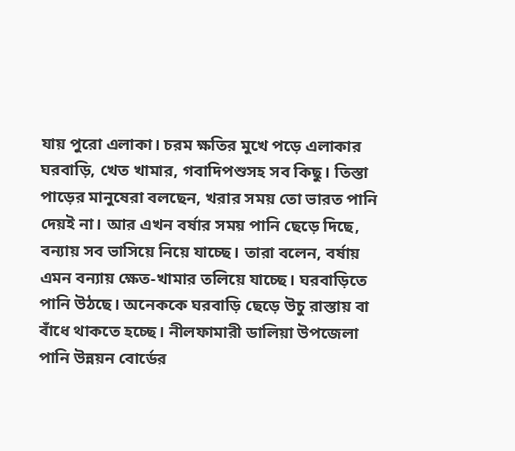যায় পুরো এলাকা। চরম ক্ষতির মুখে পড়ে এলাকার ঘরবাড়ি, খেত খামার, গবাদিপশুসহ সব কিছু। তিস্তা পাড়ের মানুষেরা বলছেন, খরার সময় তো ভারত পানি দেয়ই না। আর এখন বর্ষার সময় পানি ছেড়ে দিছে, বন্যায় সব ভাসিয়ে নিয়ে যাচ্ছে। তারা বলেন, বর্ষায় এমন বন্যায় ক্ষেত-খামার তলিয়ে যাচ্ছে। ঘরবাড়িতে পানি উঠছে। অনেককে ঘরবাড়ি ছেড়ে উচু রাস্তায় বা বাঁধে থাকতে হচ্ছে। নীলফামারী ডালিয়া উপজেলা পানি উন্নয়ন বোর্ডের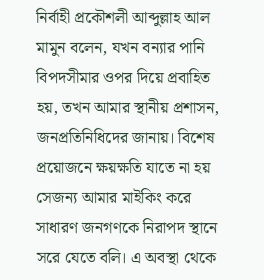নির্বাহী প্রকৌশলী আব্দুল্লাহ আল মামুন বলেন, যখন বন্যার পানি বিপদসীমার ওপর দিয়ে প্রবাহিত হয়, তখন আমার স্থানীয় প্রশাসন, জনপ্রতিনিধিদের জানায়। বিশেষ প্রয়োজনে ক্ষয়ক্ষতি যাতে না হয় সেজন্য আমার মাইকিং করে সাধারণ জনগণকে নিরাপদ স্থানে সরে যেতে বলি। এ অবস্থা থেকে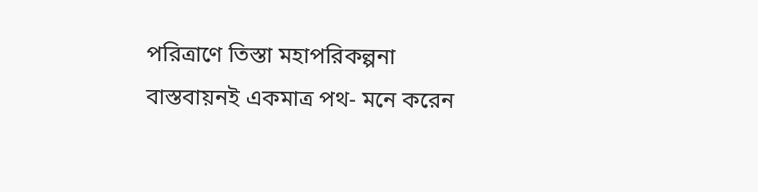পরিত্রাণে তিস্তা মহাপরিকল্পনা বাস্তবায়নই একমাত্র পথ- মনে করেন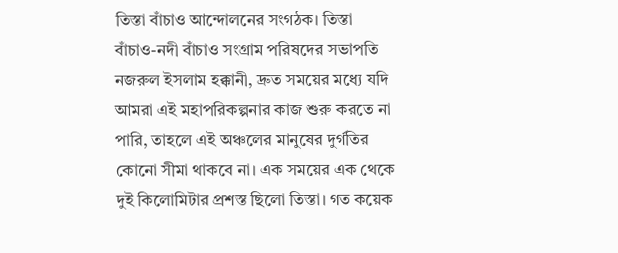তিস্তা বাঁচাও আন্দোলনের সংগঠক। তিস্তা বাঁচাও-নদী বাঁচাও সংগ্রাম পরিষদের সভাপতি নজরুল ইসলাম হক্কানী, দ্রুত সময়ের মধ্যে যদি আমরা এই মহাপরিকল্পনার কাজ শুরু করতে না পারি, তাহলে এই অঞ্চলের মানুষের দুর্গতির কোনো সীমা থাকবে না। এক সময়ের এক থেকে দুই কিলোমিটার প্রশস্ত ছিলো তিস্তা। গত কয়েক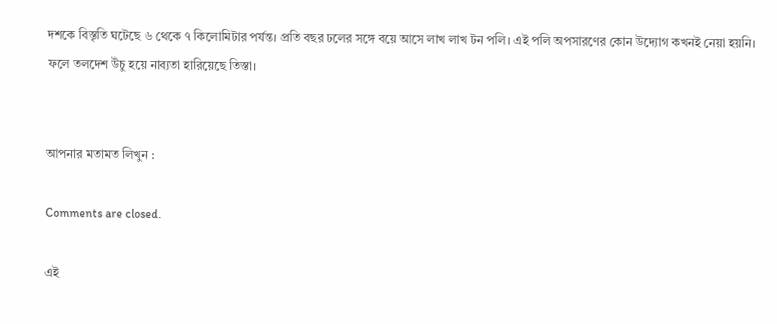দশকে বিস্তৃতি ঘটেছে ৬ থেকে ৭ কিলোমিটার পর্যন্ত। প্রতি বছর ঢলের সঙ্গে বয়ে আসে লাখ লাখ টন পলি। এই পলি অপসারণের কোন উদ্যোগ কখনই নেয়া হয়নি। ফলে তলদেশ উঁচু হয়ে নাব্যতা হারিয়েছে তিস্তা।


আপনার মতামত লিখুন :

Comments are closed.

এই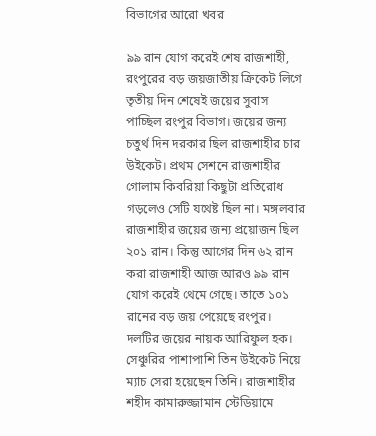বিভাগের আরো খবর

৯৯ রান যোগ করেই শেষ রাজশাহী, রংপুরের বড় জয়জাতীয় ক্রিকেট লিগে তৃতীয় দিন শেষেই জয়ের সুবাস পাচ্ছিল রংপুর বিভাগ। জয়ের জন্য চতুর্থ দিন দরকার ছিল রাজশাহীর চার উইকেট। প্রথম সেশনে রাজশাহীর গোলাম কিবরিয়া কিছুটা প্রতিরোধ গড়লেও সেটি যথেষ্ট ছিল না। মঙ্গলবার রাজশাহীর জয়ের জন্য প্রয়োজন ছিল ২০১ রান। কিন্তু আগের দিন ৬২ রান করা রাজশাহী আজ আরও ৯৯ রান যোগ করেই থেমে গেছে। তাতে ১০১ রানের বড় জয় পেয়েছে রংপুর। দলটির জয়ের নায়ক আরিফুল হক। সেঞ্চুরির পাশাপাশি তিন উইকেট নিয়ে ম্যাচ সেরা হয়েছেন তিনি। রাজশাহীর শহীদ কামারুজ্জামান স্টেডিয়ামে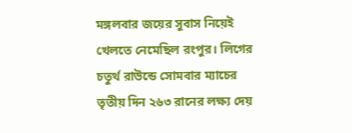মঙ্গলবার জয়ের সুবাস নিয়েই খেলতে নেমেছিল রংপুর। লিগের চতুর্থ রাউন্ডে সোমবার ম্যাচের তৃতীয় দিন ২৬৩ রানের লক্ষ্য দেয়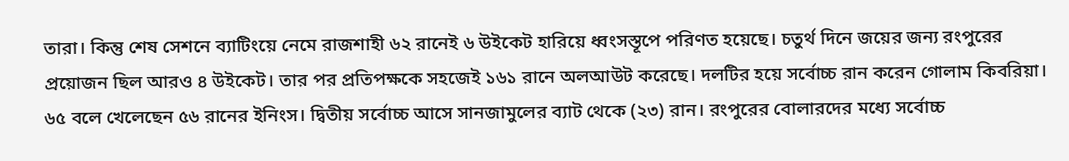তারা। কিন্তু শেষ সেশনে ব্যাটিংয়ে নেমে রাজশাহী ৬২ রানেই ৬ উইকেট হারিয়ে ধ্বংসস্তূপে পরিণত হয়েছে। চতুর্থ দিনে জয়ের জন্য রংপুরের প্রয়োজন ছিল আরও ৪ উইকেট। তার পর প্রতিপক্ষকে সহজেই ১৬১ রানে অলআউট করেছে। দলটির হয়ে সর্বোচ্চ রান করেন গোলাম কিবরিয়া। ৬৫ বলে খেলেছেন ৫৬ রানের ইনিংস। দ্বিতীয় সর্বোচ্চ আসে সানজামুলের ব্যাট থেকে (২৩) রান। রংপুরের বোলারদের মধ্যে সর্বোচ্চ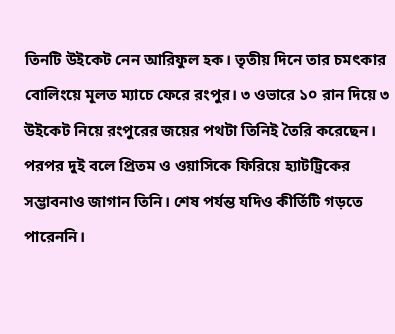তিনটি উইকেট নেন আরিফুল হক। তৃতীয় দিনে তার চমৎকার বোলিংয়ে মূলত ম্যাচে ফেরে রংপুর। ৩ ওভারে ১০ রান দিয়ে ৩ উইকেট নিয়ে রংপুরের জয়ের পথটা তিনিই তৈরি করেছেন। পরপর দুই বলে প্রিতম ও ওয়াসিকে ফিরিয়ে হ্যাটট্রিকের সম্ভাবনাও জাগান তিনি। শেষ পর্যন্ত যদিও কীর্তিটি গড়তে পারেননি।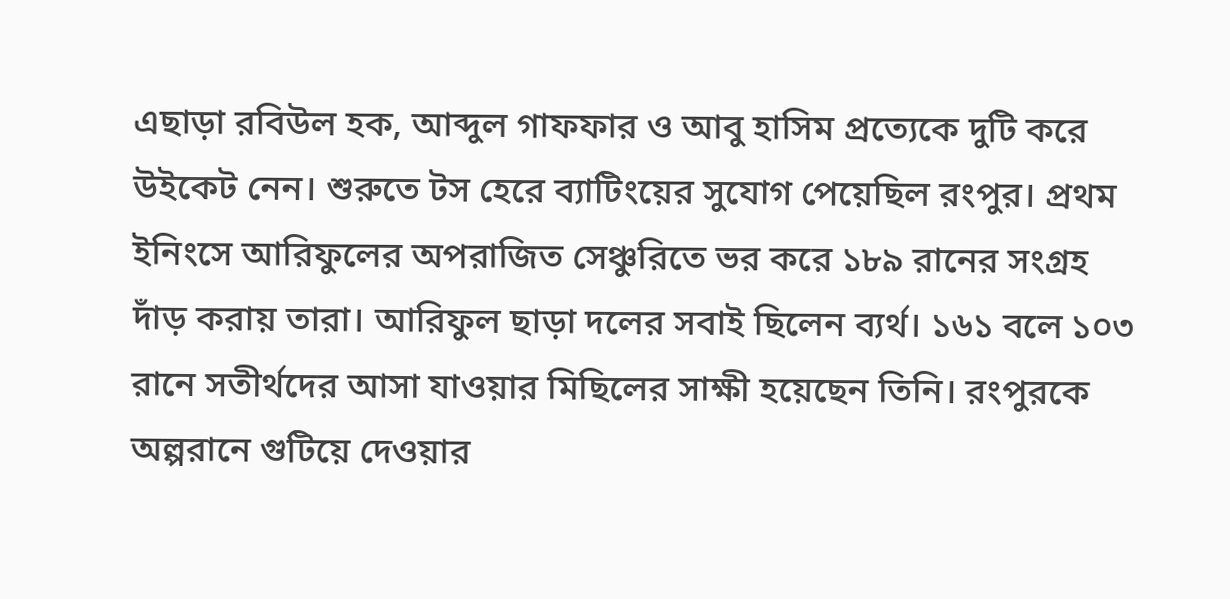এছাড়া রবিউল হক, আব্দুল গাফফার ও আবু হাসিম প্রত্যেকে দুটি করে উইকেট নেন। শুরুতে টস হেরে ব্যাটিংয়ের সুযোগ পেয়েছিল রংপুর। প্রথম ইনিংসে আরিফুলের অপরাজিত সেঞ্চুরিতে ভর করে ১৮৯ রানের সংগ্রহ দাঁড় করায় তারা। আরিফুল ছাড়া দলের সবাই ছিলেন ব্যর্থ। ১৬১ বলে ১০৩ রানে সতীর্থদের আসা যাওয়ার মিছিলের সাক্ষী হয়েছেন তিনি। রংপুরকে অল্পরানে গুটিয়ে দেওয়ার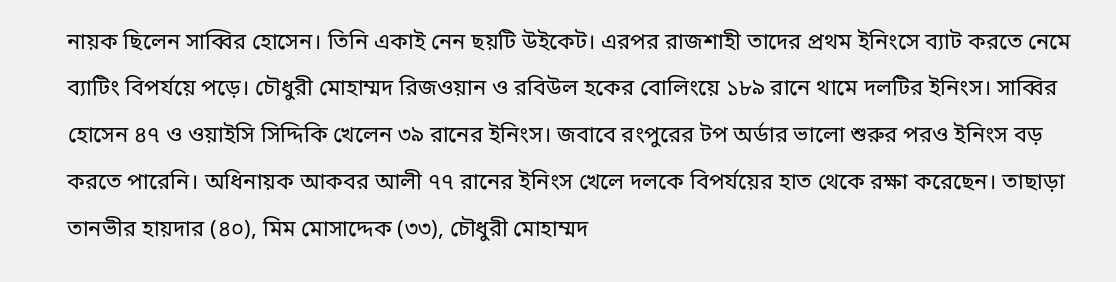নায়ক ছিলেন সাব্বির হোসেন। তিনি একাই নেন ছয়টি উইকেট। এরপর রাজশাহী তাদের প্রথম ইনিংসে ব্যাট করতে নেমে ব্যাটিং বিপর্যয়ে পড়ে। চৌধুরী মোহাম্মদ রিজওয়ান ও রবিউল হকের বোলিংয়ে ১৮৯ রানে থামে দলটির ইনিংস। সাব্বির হোসেন ৪৭ ও ওয়াইসি সিদ্দিকি খেলেন ৩৯ রানের ইনিংস। জবাবে রংপুরের টপ অর্ডার ভালো শুরুর পরও ইনিংস বড় করতে পারেনি। অধিনায়ক আকবর আলী ৭৭ রানের ইনিংস খেলে দলকে বিপর্যয়ের হাত থেকে রক্ষা করেছেন। তাছাড়া তানভীর হায়দার (৪০), মিম মোসাদ্দেক (৩৩), চৌধুরী মোহাম্মদ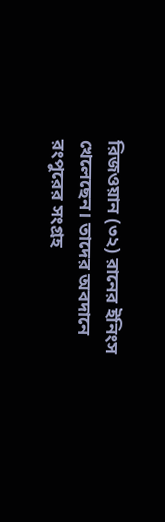রিজওয়ান (৩২) রানের ইনিংস খেলেছেন। তাদের অবদানে রংপুরের সংগ্রহ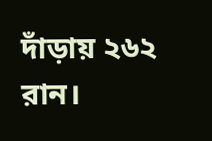দাঁড়ায় ২৬২ রান।